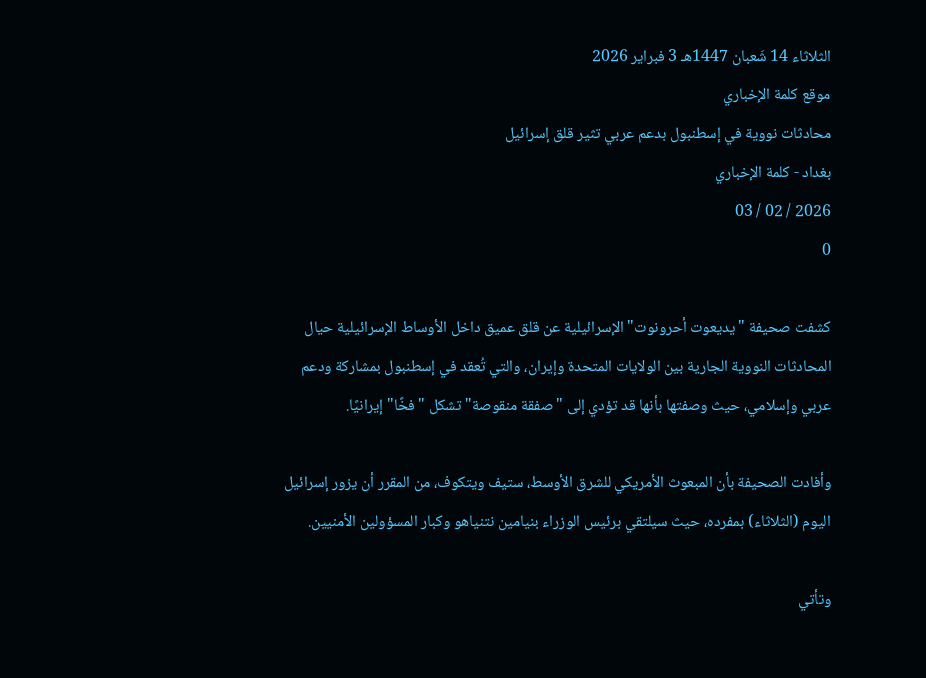الثلاثاء 14 شَعبان 1447هـ 3 فبراير 2026
موقع كلمة الإخباري
محادثات نووية في إسطنبول بدعم عربي تثير قلق إسرائيل
بغداد - كلمة الإخباري
2026 / 02 / 03
0

كشفت صحيفة "يديعوت أحرونوت" الإسرائيلية عن قلق عميق داخل الأوساط الإسرائيلية حيال المحادثات النووية الجارية بين الولايات المتحدة وإيران، والتي تُعقد في إسطنبول بمشاركة ودعم عربي وإسلامي، حيث وصفتها بأنها قد تؤدي إلى "صفقة منقوصة" تشكل "فخًا" إيرانيًا.

وأفادت الصحيفة بأن المبعوث الأمريكي للشرق الأوسط، ستيف ويتكوف، من المقرر أن يزور إسرائيل اليوم (الثلاثاء) بمفرده، حيث سيلتقي برئيس الوزراء بنيامين نتنياهو وكبار المسؤولين الأمنيين.

وتأتي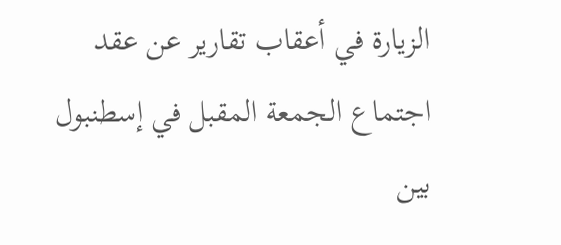الزيارة في أعقاب تقارير عن عقد اجتماع الجمعة المقبل في إسطنبول بين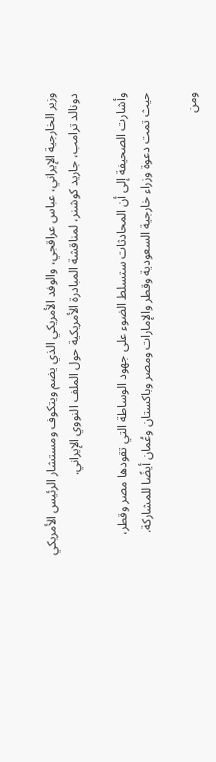وزير الخارجية الإيراني، عباس عراقجي، والوفد الأمريكي الذي يضم ويتكوف ومستشار الرئيس الأمريكي دونالد ترامب، جاريد كوشنر، لمناقشة المبادرة الأمريكية حول الملف النووي الإيراني.

وأشارت الصحيفة إلى أن المحادثات ستسلط الضوء على جهود الوساطة التي تقودها مصر وقطر، حيث تمت دعوة وزراء خارجية السعودية وقطر والإمارات ومصر وباكستان وعُمان أيضًا للمشاركة.

ومن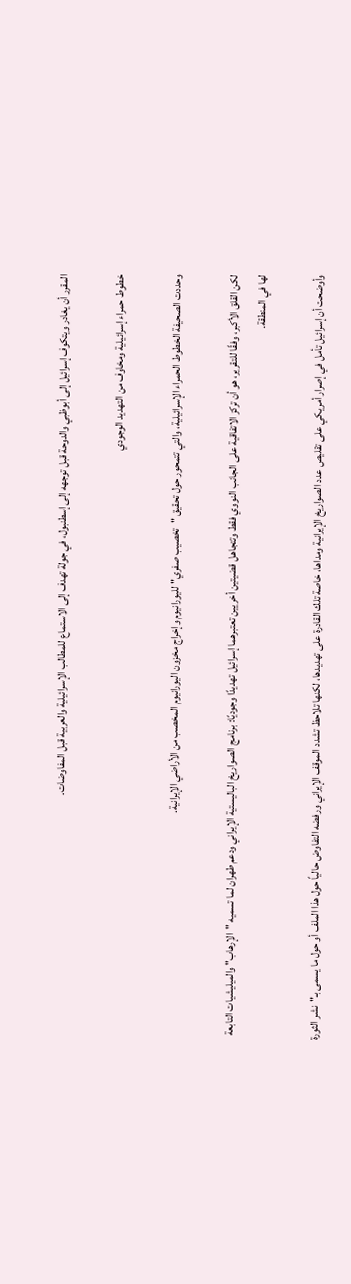المقرر أن يغادر ويتكوف إسرائيل إلى أبوظبي والدوحة قبل توجهه إلى إسطنبول، في جولة تهدف إلى الاستماع للمطالب الإسرائيلية والعربية قبل المفاوضات.

خطوط حمراء إسرائيلية ومخاوف من التهديد الوجودي

وحددت الصحيفة الخطوط الحمراء الإسرائيلية، والتي تتمحور حول تحقيق "تخصيب صفري" لليورانيوم وإخراج مخزون اليورانيوم المخصب من الأراضي الإيرانية.

لكن القلق الأكبر، وفقًا للتقرير، هو أن تركز الاتفاقية على الجانب النووي فقط وتتجاهل قضيتين أخريين تعتبرهما إسرائيل تهديدًا وجوديًا: برنامج الصواريخ الباليستية الإيراني ودعم طهران لما تسميه "الإرهاب" والميليشيات التابعة لها في المنطقة.

وأوضحت أن إسرائيل تأمل في إصرار أمريكي على تقليص عدد الصواريخ الإيرانية ومداها، خاصة تلك القادرة على تهديدها، لكنها تلاحظ تشدد الموقف الإيراني ورفضه التفاوض حالياً حول هذا الملف أو حول ما يسمى بـ"نشر الثورة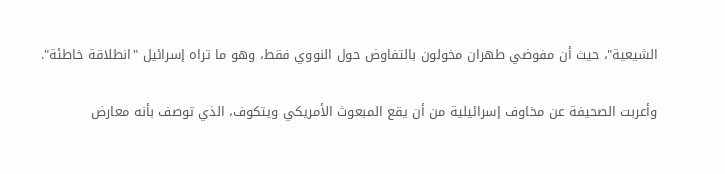الشيعية"، حيث أن مفوضي طهران مخولون بالتفاوض حول النووي فقط، وهو ما تراه إسرائيل "انطلاقة خاطئة".

وأعربت الصحيفة عن مخاوف إسرائيلية من أن يقع المبعوث الأمريكي ويتكوف، الذي توصف بأنه معارض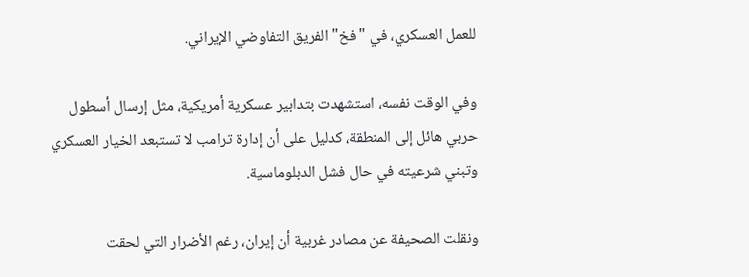للعمل العسكري، في "فخ" الفريق التفاوضي الإيراني.

وفي الوقت نفسه، استشهدت بتدابير عسكرية أمريكية، مثل إرسال أسطول حربي هائل إلى المنطقة، كدليل على أن إدارة ترامب لا تستبعد الخيار العسكري وتبني شرعيته في حال فشل الدبلوماسية.

ونقلت الصحيفة عن مصادر غربية أن إيران، رغم الأضرار التي لحقت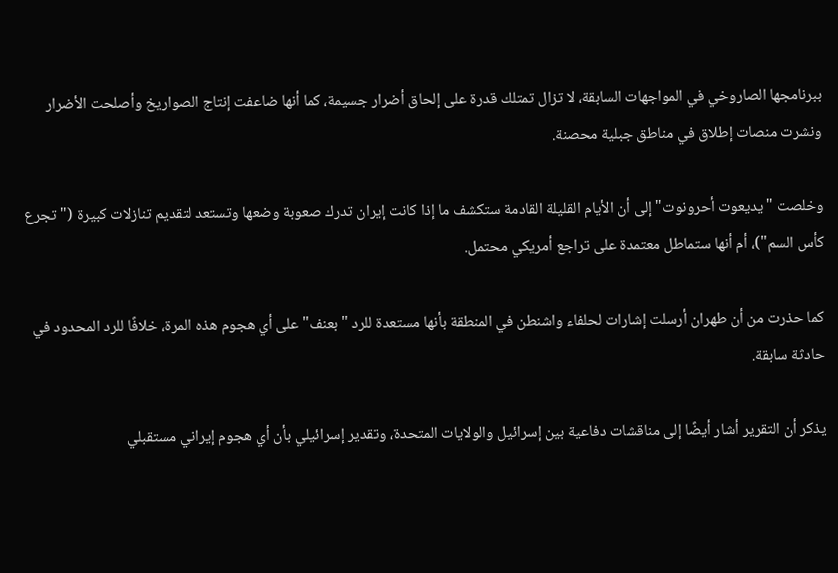ببرنامجها الصاروخي في المواجهات السابقة، لا تزال تمتلك قدرة على إلحاق أضرار جسيمة، كما أنها ضاعفت إنتاج الصواريخ وأصلحت الأضرار ونشرت منصات إطلاق في مناطق جبلية محصنة.

وخلصت "يديعوت أحرونوت" إلى أن الأيام القليلة القادمة ستكشف ما إذا كانت إيران تدرك صعوبة وضعها وتستعد لتقديم تنازلات كبيرة ("تجرع كأس السم")، أم أنها ستماطل معتمدة على تراجع أمريكي محتمل.

كما حذرت من أن طهران أرسلت إشارات لحلفاء واشنطن في المنطقة بأنها مستعدة للرد "بعنف" على أي هجوم هذه المرة، خلافًا للرد المحدود في حادثة سابقة.

يذكر أن التقرير أشار أيضًا إلى مناقشات دفاعية بين إسرائيل والولايات المتحدة، وتقدير إسرائيلي بأن أي هجوم إيراني مستقبلي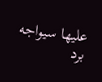عليها سيواجه برد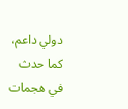دولي داعم، كما حدث في هجمات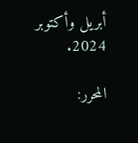أبريل وأكتوبر 2024.

المحرر: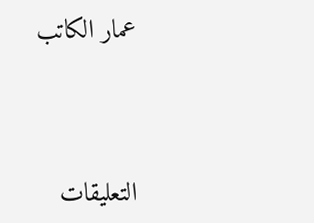عمار الكاتب




التعليقات